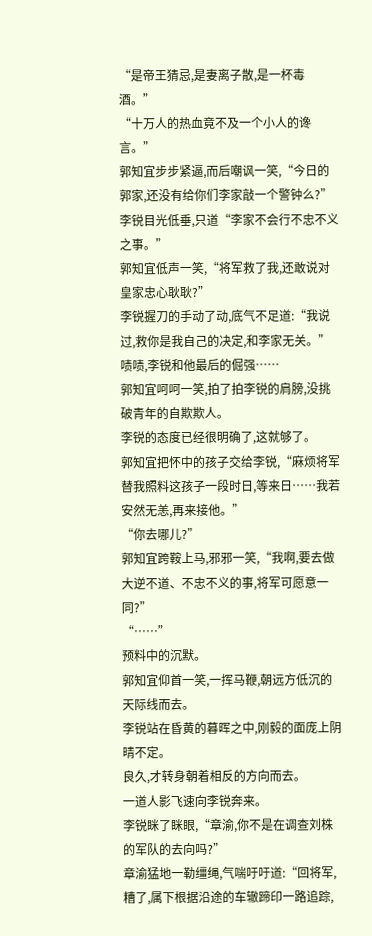“是帝王猜忌,是妻离子散,是一杯毒酒。”
“十万人的热血竟不及一个小人的谗言。”
郭知宜步步紧逼,而后嘲讽一笑,“今日的郭家,还没有给你们李家敲一个警钟么?”
李锐目光低垂,只道“李家不会行不忠不义之事。”
郭知宜低声一笑,“将军救了我,还敢说对皇家忠心耿耿?”
李锐握刀的手动了动,底气不足道:“我说过,救你是我自己的决定,和李家无关。”
啧啧,李锐和他最后的倔强……
郭知宜呵呵一笑,拍了拍李锐的肩膀,没挑破青年的自欺欺人。
李锐的态度已经很明确了,这就够了。
郭知宜把怀中的孩子交给李锐,“麻烦将军替我照料这孩子一段时日,等来日……我若安然无恙,再来接他。”
“你去哪儿?”
郭知宜跨鞍上马,邪邪一笑,“我啊,要去做大逆不道、不忠不义的事,将军可愿意一同?”
“……”
预料中的沉默。
郭知宜仰首一笑,一挥马鞭,朝远方低沉的天际线而去。
李锐站在昏黄的暮晖之中,刚毅的面庞上阴晴不定。
良久,才转身朝着相反的方向而去。
一道人影飞速向李锐奔来。
李锐眯了眯眼,“章渝,你不是在调查刘株的军队的去向吗?”
章渝猛地一勒缰绳,气喘吁吁道:“回将军,糟了,属下根据沿途的车辙蹄印一路追踪,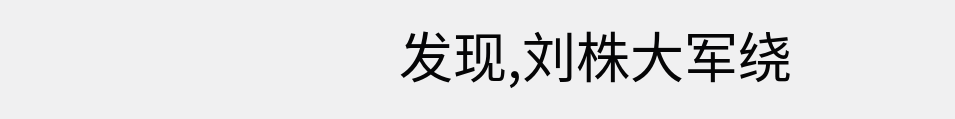发现,刘株大军绕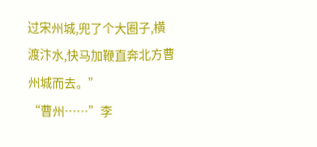过宋州城,兜了个大圈子,横渡汴水,快马加鞭直奔北方曹州城而去。”
“曹州……”李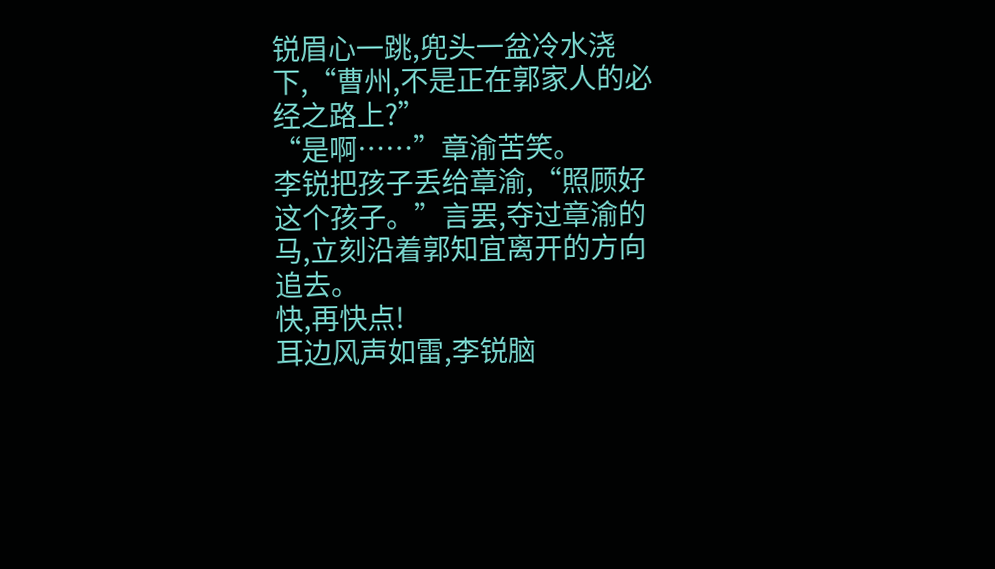锐眉心一跳,兜头一盆冷水浇下,“曹州,不是正在郭家人的必经之路上?”
“是啊……”章渝苦笑。
李锐把孩子丢给章渝,“照顾好这个孩子。”言罢,夺过章渝的马,立刻沿着郭知宜离开的方向追去。
快,再快点!
耳边风声如雷,李锐脑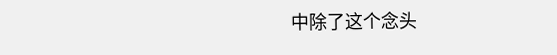中除了这个念头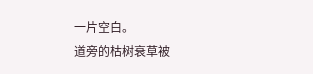一片空白。
道旁的枯树衰草被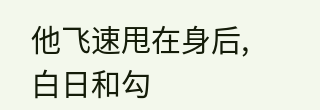他飞速甩在身后,白日和勾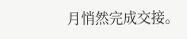月悄然完成交接。